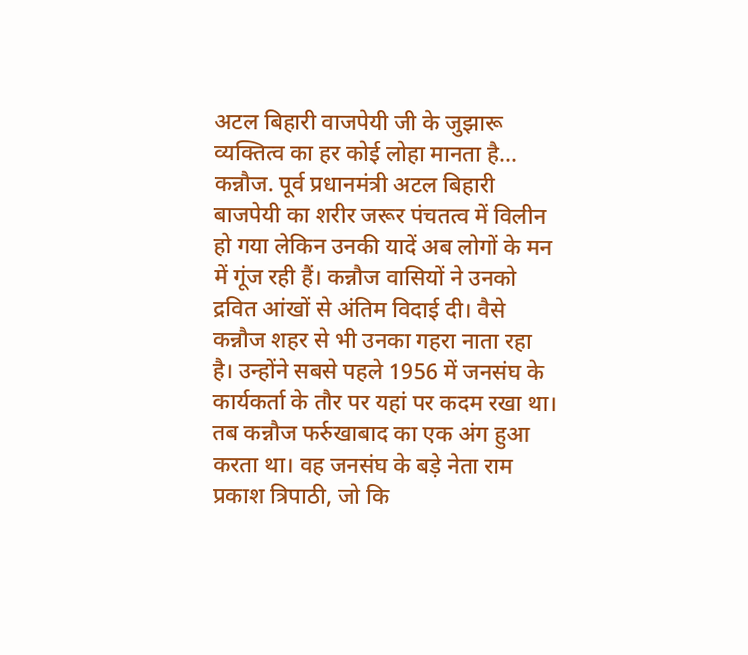अटल बिहारी वाजपेयी जी के जुझारू व्यक्तित्व का हर कोई लोहा मानता है...
कन्नौज. पूर्व प्रधानमंत्री अटल बिहारी बाजपेयी का शरीर जरूर पंचतत्व में विलीन हो गया लेकिन उनकी यादें अब लोगों के मन में गूंज रही हैं। कन्नौज वासियों ने उनको द्रवित आंखों से अंतिम विदाई दी। वैसे कन्नौज शहर से भी उनका गहरा नाता रहा है। उन्होंने सबसे पहले 1956 में जनसंघ के कार्यकर्ता के तौर पर यहां पर कदम रखा था। तब कन्नौज फर्रुखाबाद का एक अंग हुआ करता था। वह जनसंघ के बड़े नेता राम प्रकाश त्रिपाठी, जो कि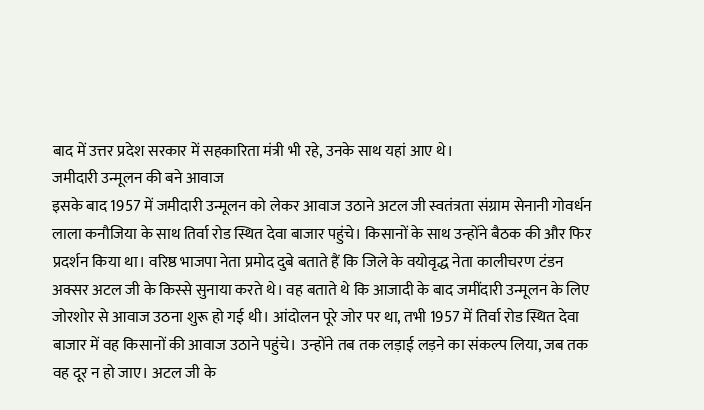बाद में उत्तर प्रदेश सरकार में सहकारिता मंत्री भी रहे, उनके साथ यहां आए थे।
जमीदारी उन्मूलन की बने आवाज
इसके बाद 1957 में जमीदारी उन्मूलन को लेकर आवाज उठाने अटल जी स्वतंत्रता संग्राम सेनानी गोवर्धन लाला कनौजिया के साथ तिर्वा रोड स्थित देवा बाजार पहुंचे। किसानों के साथ उन्होंने बैठक की और फिर प्रदर्शन किया था। वरिष्ठ भाजपा नेता प्रमोद दुबे बताते हैं कि जिले के वयोवृद्ध नेता कालीचरण टंडन अक्सर अटल जी के किस्से सुनाया करते थे। वह बताते थे कि आजादी के बाद जमींदारी उन्मूलन के लिए जोरशोर से आवाज उठना शुरू हो गई थी। आंदोलन पूरे जोर पर था, तभी 1957 में तिर्वा रोड स्थित देवा बाजार में वह किसानों की आवाज उठाने पहुंचे। उन्होंने तब तक लड़ाई लड़ने का संकल्प लिया, जब तक वह दूर न हो जाए। अटल जी के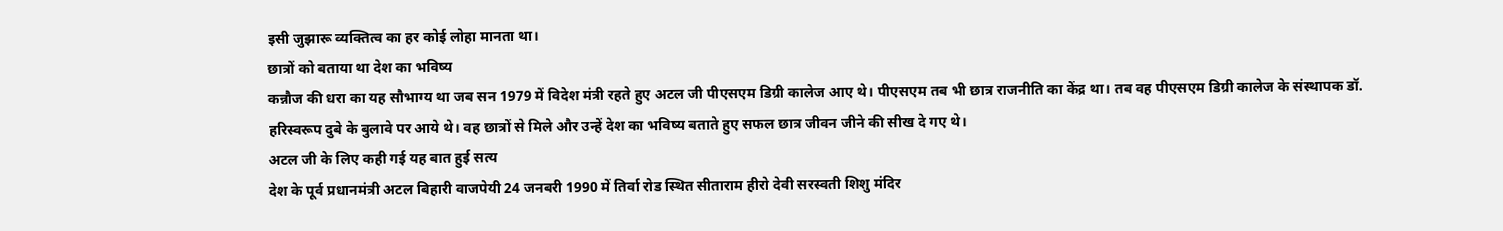इसी जुझारू व्यक्तित्व का हर कोई लोहा मानता था।
छात्रों को बताया था देश का भविष्य
कन्नौज की धरा का यह सौभाग्य था जब सन 1979 में विदेश मंत्री रहते हुए अटल जी पीएसएम डिग्री कालेज आए थे। पीएसएम तब भी छात्र राजनीति का केंद्र था। तब वह पीएसएम डिग्री कालेज के संस्थापक डॉ. हरिस्वरूप दुबे के बुलावे पर आये थे। वह छात्रों से मिले और उन्हें देश का भविष्य बताते हुए सफल छात्र जीवन जीने की सीख दे गए थे।
अटल जी के लिए कही गई यह बात हुई सत्य
देश के पूर्व प्रधानमंत्री अटल बिहारी वाजपेयी 24 जनबरी 1990 में तिर्वा रोड स्थित सीताराम हीरो देवी सरस्वती शिशु मंदिर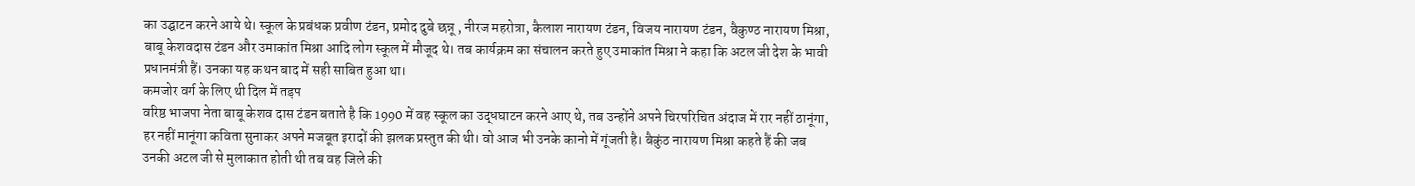का उद्घाटन करने आये थे। स्कूल के प्रबंधक प्रवीण टंडन, प्रमोद दुबे छन्नू , नीरज महरोत्रा, कैलाश नारायण टंडन, विजय नारायण टंडन, वैकुण्ठ नारायण मिश्रा, बाबू केशवदास टंडन और उमाकांत मिश्रा आदि लोग स्कूल में मौजूद थे। तब कार्यक्रम का संचालन करते हुए उमाकांत मिश्रा ने कहा कि अटल जी देश के भावी प्रधानमंत्री हैं। उनका यह कथन बाद में सही साबित हुआ था।
कमजोर वर्ग के लिए थी दिल में तड़प
वरिष्ठ भाजपा नेता बाबू केशव दास टंडन बताते है कि 1990 में वह स्कूल का उद्धघाटन करने आए थे, तब उन्होंने अपने चिरपरिचित अंदाज में रार नहीं ठानूंगा, हर नहीं मानूंगा कविता सुनाकर अपने मजबूत इरादों की झलक प्रस्तुत की थी। वो आज भी उनके कानो में गूंजती है। बैकुंठ नारायण मिश्रा कहते हैं की जब उनकी अटल जी से मुलाकात होती थी तब वह जिले की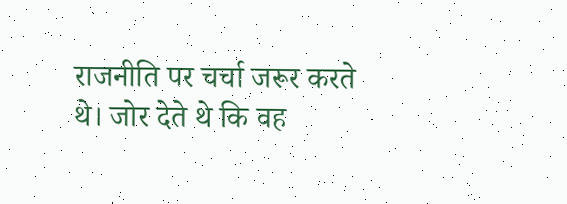राजनीति पर चर्चा जरूर करते थे। जोर देते थे कि वह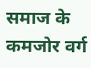समाज के कमजोर वर्ग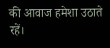की आवाज हमेशा उठाते रहें।